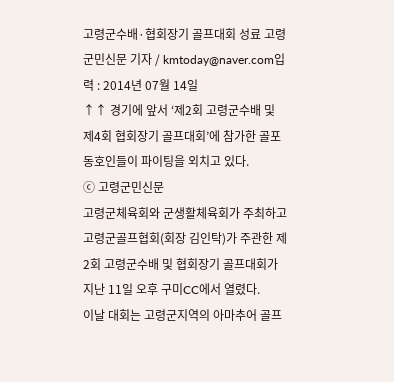고령군수배·협회장기 골프대회 성료 고령군민신문 기자 / kmtoday@naver.com입력 : 2014년 07월 14일
↑↑ 경기에 앞서 ‘제2회 고령군수배 및 제4회 협회장기 골프대회’에 참가한 골포동호인들이 파이팅을 외치고 있다.
ⓒ 고령군민신문
고령군체육회와 군생활체육회가 주최하고 고령군골프협회(회장 김인탁)가 주관한 제2회 고령군수배 및 협회장기 골프대회가 지난 11일 오후 구미CC에서 열렸다.
이날 대회는 고령군지역의 아마추어 골프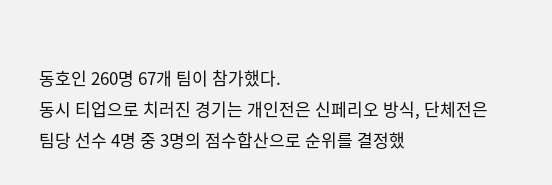동호인 260명 67개 팀이 참가했다.
동시 티업으로 치러진 경기는 개인전은 신페리오 방식, 단체전은 팀당 선수 4명 중 3명의 점수합산으로 순위를 결정했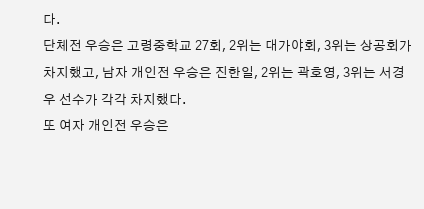다.
단체전 우승은 고령중학교 27회, 2위는 대가야회, 3위는 상공회가 차지했고, 남자 개인전 우승은 진한일, 2위는 곽호영, 3위는 서경우 선수가 각각 차지했다.
또 여자 개인전 우승은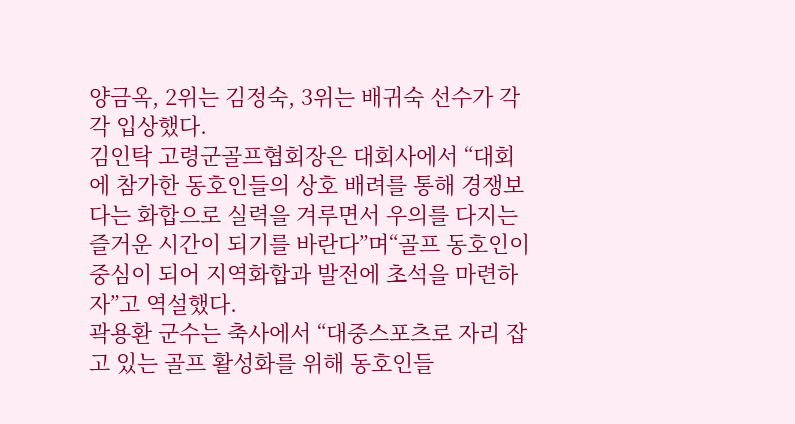양금옥, 2위는 김정숙, 3위는 배귀숙 선수가 각각 입상했다.
김인탁 고령군골프협회장은 대회사에서 “대회에 참가한 동호인들의 상호 배려를 통해 경쟁보다는 화합으로 실력을 겨루면서 우의를 다지는 즐거운 시간이 되기를 바란다”며“골프 동호인이 중심이 되어 지역화합과 발전에 초석을 마련하자”고 역설했다.
곽용환 군수는 축사에서 “대중스포츠로 자리 잡고 있는 골프 활성화를 위해 동호인들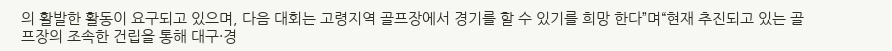의 활발한 활동이 요구되고 있으며, 다음 대회는 고령지역 골프장에서 경기를 할 수 있기를 희망 한다”며“현재 추진되고 있는 골프장의 조속한 건립을 통해 대구·경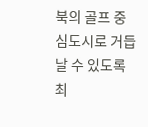북의 골프 중심도시로 거듭 날 수 있도록 최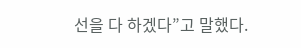선을 다 하겠다”고 말했다.